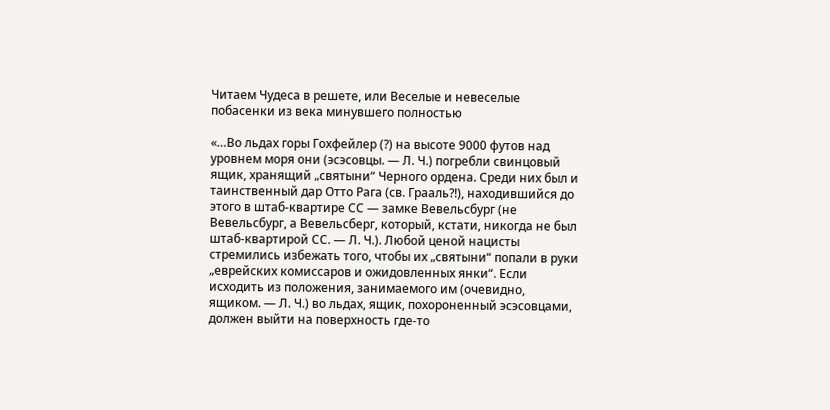Читаем Чудеса в решете, или Веселые и невеселые побасенки из века минувшего полностью

«…Во льдах горы Гохфейлер (?) на высоте 9000 футов над уровнем моря они (эсэсовцы. — Л. Ч.) погребли свинцовый ящик, хранящий „святыни“ Черного ордена. Среди них был и таинственный дар Отто Рага (св. Грааль?!), находившийся до этого в штаб-квартире СС — замке Вевельсбург (не Вевельсбург, а Вевельсберг, который, кстати, никогда не был штаб-квартирой СС. — Л. Ч.). Любой ценой нацисты стремились избежать того, чтобы их „святыни“ попали в руки „еврейских комиссаров и ожидовленных янки“. Если исходить из положения, занимаемого им (очевидно, ящиком. — Л. Ч.) во льдах, ящик, похороненный эсэсовцами, должен выйти на поверхность где-то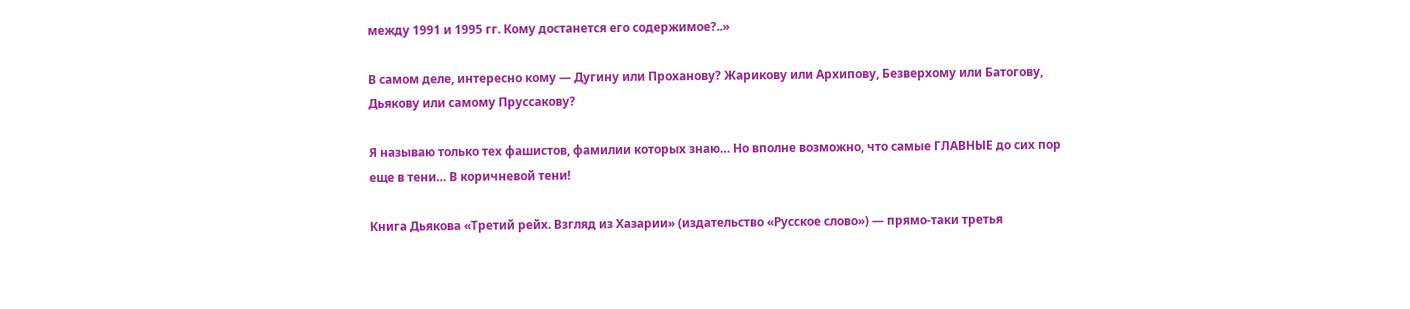между 1991 и 1995 гг. Кому достанется его содержимое?..»

В самом деле, интересно кому — Дугину или Проханову? Жарикову или Архипову, Безверхому или Батогову, Дьякову или самому Пруссакову?

Я называю только тех фашистов, фамилии которых знаю… Но вполне возможно, что самые ГЛАВНЫЕ до сих пор еще в тени… В коричневой тени!

Книга Дьякова «Третий рейх. Взгляд из Хазарии» (издательство «Русское слово») — прямо-таки третья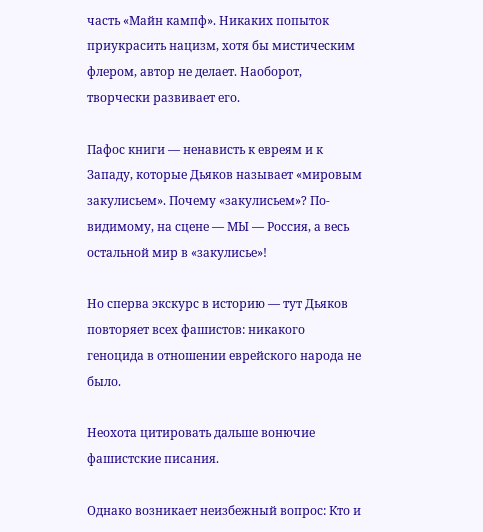часть «Майн кампф». Никаких попыток приукрасить нацизм, хотя бы мистическим флером, автор не делает. Наоборот, творчески развивает его.

Пафос книги — ненависть к евреям и к Западу, которые Дьяков называет «мировым закулисьем». Почему «закулисьем»? По-видимому, на сцене — МЫ — Россия, а весь остальной мир в «закулисье»!

Но сперва экскурс в историю — тут Дьяков повторяет всех фашистов: никакого геноцида в отношении еврейского народа не было.

Неохота цитировать дальше вонючие фашистские писания.

Однако возникает неизбежный вопрос: Кто и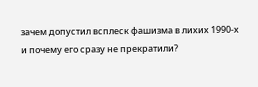зачем допустил всплеск фашизма в лихих 1990-х и почему его сразу не прекратили?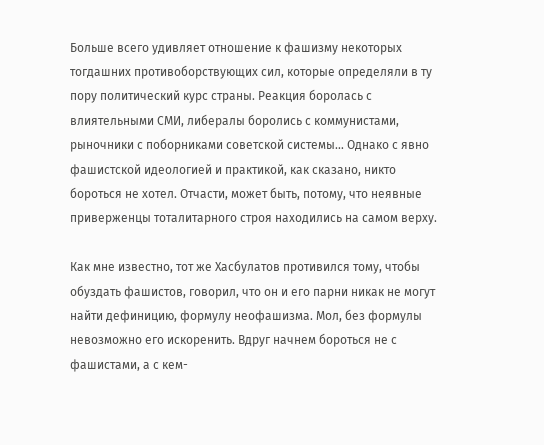Больше всего удивляет отношение к фашизму некоторых тогдашних противоборствующих сил, которые определяли в ту пору политический курс страны. Реакция боролась с влиятельными СМИ, либералы боролись с коммунистами, рыночники с поборниками советской системы… Однако с явно фашистской идеологией и практикой, как сказано, никто бороться не хотел. Отчасти, может быть, потому, что неявные приверженцы тоталитарного строя находились на самом верху.

Как мне известно, тот же Хасбулатов противился тому, чтобы обуздать фашистов, говорил, что он и его парни никак не могут найти дефиницию, формулу неофашизма. Мол, без формулы невозможно его искоренить. Вдруг начнем бороться не с фашистами, а с кем-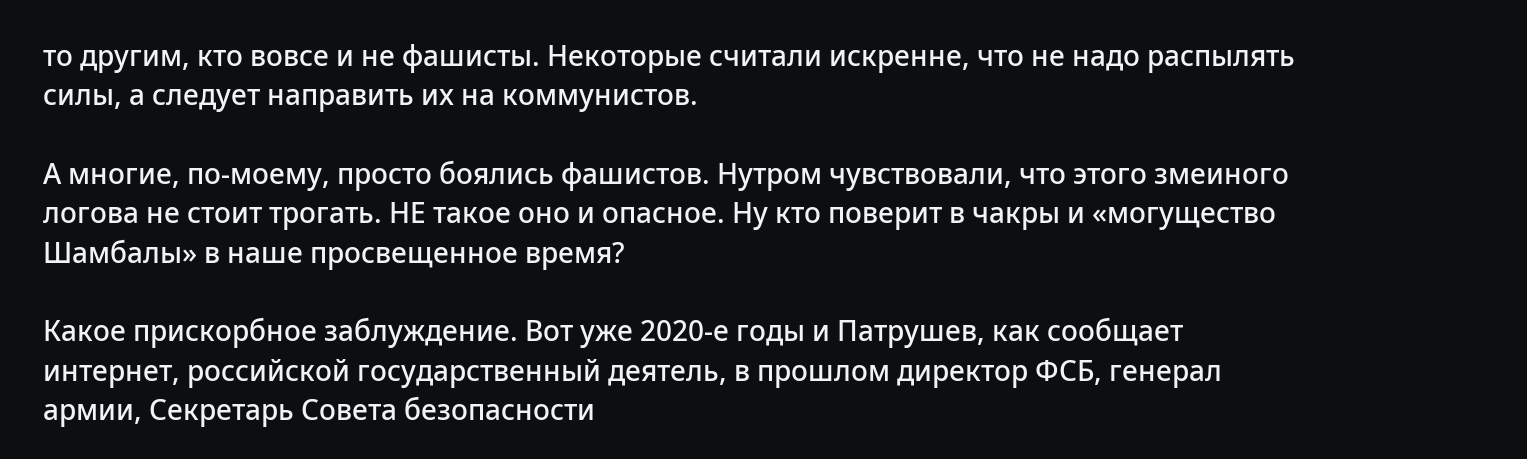то другим, кто вовсе и не фашисты. Некоторые считали искренне, что не надо распылять силы, а следует направить их на коммунистов.

А многие, по-моему, просто боялись фашистов. Нутром чувствовали, что этого змеиного логова не стоит трогать. НЕ такое оно и опасное. Ну кто поверит в чакры и «могущество Шамбалы» в наше просвещенное время?

Какое прискорбное заблуждение. Вот уже 2020-е годы и Патрушев, как сообщает интернет, российской государственный деятель, в прошлом директор ФСБ, генерал армии, Секретарь Совета безопасности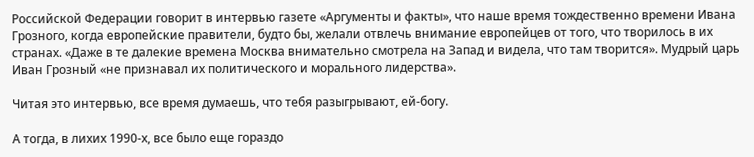Российской Федерации говорит в интервью газете «Аргументы и факты», что наше время тождественно времени Ивана Грозного, когда европейские правители, будто бы, желали отвлечь внимание европейцев от того, что творилось в их странах. «Даже в те далекие времена Москва внимательно смотрела на Запад и видела, что там творится». Мудрый царь Иван Грозный «не признавал их политического и морального лидерства».

Читая это интервью, все время думаешь, что тебя разыгрывают, ей-богу.

А тогда, в лихих 1990-х, все было еще гораздо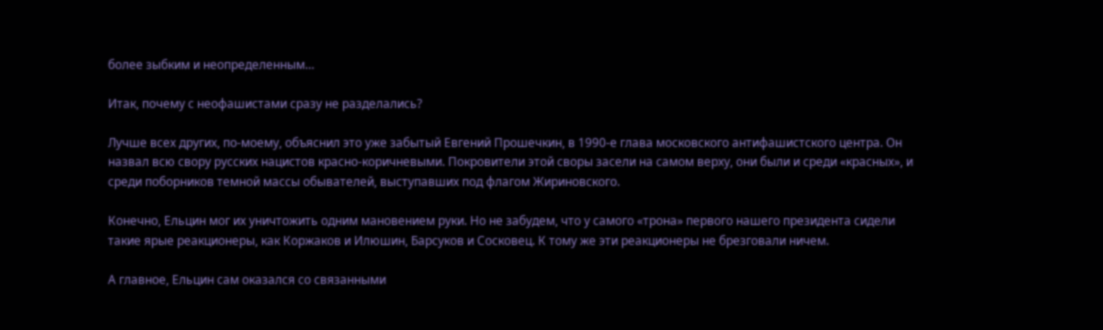более зыбким и неопределенным…

Итак, почему с неофашистами сразу не разделались?

Лучше всех других, по-моему, объяснил это уже забытый Евгений Прошечкин, в 1990-е глава московского антифашистского центра. Он назвал всю свору русских нацистов красно-коричневыми. Покровители этой своры засели на самом верху, они были и среди «красных», и среди поборников темной массы обывателей, выступавших под флагом Жириновского.

Конечно, Ельцин мог их уничтожить одним мановением руки. Но не забудем, что у самого «трона» первого нашего президента сидели такие ярые реакционеры, как Коржаков и Илюшин, Барсуков и Сосковец. К тому же эти реакционеры не брезговали ничем.

А главное, Ельцин сам оказался со связанными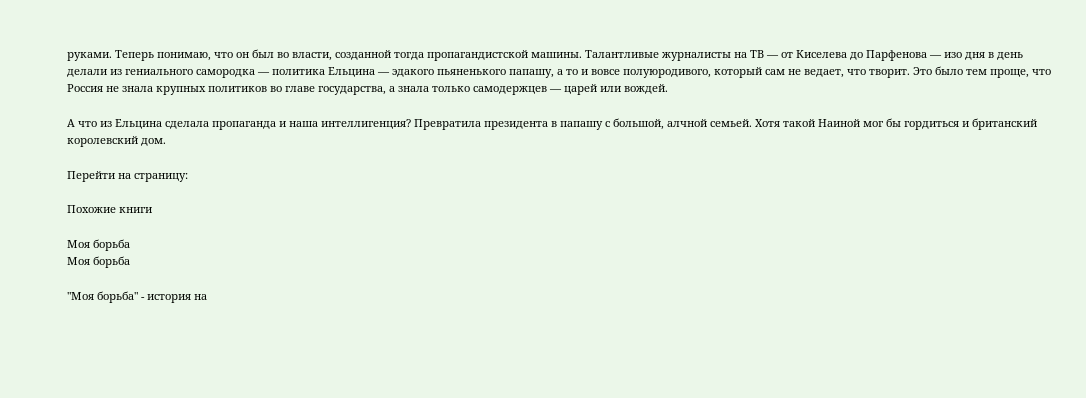руками. Теперь понимаю, что он был во власти, созданной тогда пропагандистской машины. Талантливые журналисты на ТВ — от Киселева до Парфенова — изо дня в день делали из гениального самородка — политика Ельцина — эдакого пьяненького папашу, а то и вовсе полуюродивого, который сам не ведает, что творит. Это было тем проще, что Россия не знала крупных политиков во главе государства, а знала только самодержцев — царей или вождей.

А что из Ельцина сделала пропаганда и наша интеллигенция? Превратила президента в папашу с большой, алчной семьей. Хотя такой Наиной мог бы гордиться и британский королевский дом.

Перейти на страницу:

Похожие книги

Моя борьба
Моя борьба

"Моя борьба" - история на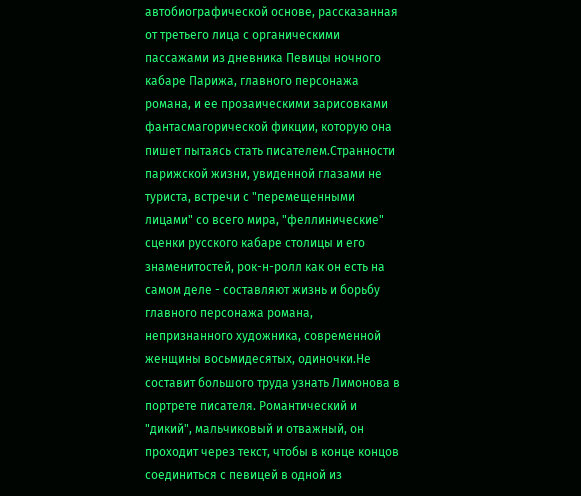автобиографической основе, рассказанная от третьего лица с органическими пассажами из дневника Певицы ночного кабаре Парижа, главного персонажа романа, и ее прозаическими зарисовками фантасмагорической фикции, которую она пишет пытаясь стать писателем.Странности парижской жизни, увиденной глазами не туриста, встречи с "перемещенными лицами" со всего мира, "феллинические" сценки русского кабаре столицы и его знаменитостей, рок-н-ролл как он есть на самом деле - составляют жизнь и борьбу главного персонажа романа, непризнанного художника, современной женщины восьмидесятых, одиночки.Не составит большого труда узнать Лимонова в портрете писателя. Романтический и "дикий", мальчиковый и отважный, он проходит через текст, чтобы в конце концов соединиться с певицей в одной из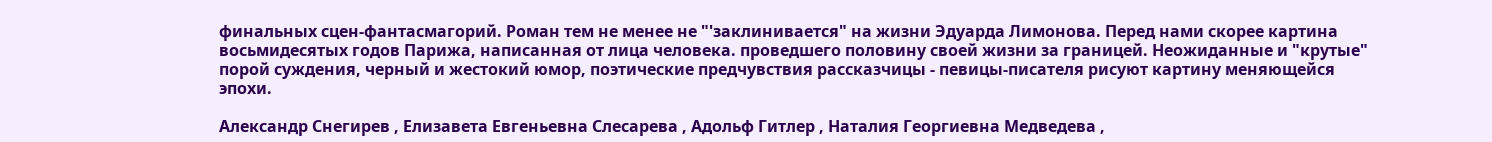финальных сцен-фантасмагорий. Роман тем не менее не "'заклинивается" на жизни Эдуарда Лимонова. Перед нами скорее картина восьмидесятых годов Парижа, написанная от лица человека. проведшего половину своей жизни за границей. Неожиданные и "крутые" порой суждения, черный и жестокий юмор, поэтические предчувствия рассказчицы - певицы-писателя рисуют картину меняющейся эпохи.

Александр Снегирев , Елизавета Евгеньевна Слесарева , Адольф Гитлер , Наталия Георгиевна Медведева ,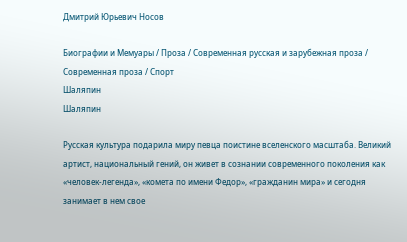Дмитрий Юрьевич Носов

Биографии и Мемуары / Проза / Современная русская и зарубежная проза / Современная проза / Спорт
Шаляпин
Шаляпин

Русская культура подарила миру певца поистине вселенского масштаба. Великий артист, национальный гений, он живет в сознании современного поколения как «человек-легенда», «комета по имени Федор», «гражданин мира» и сегодня занимает в нем свое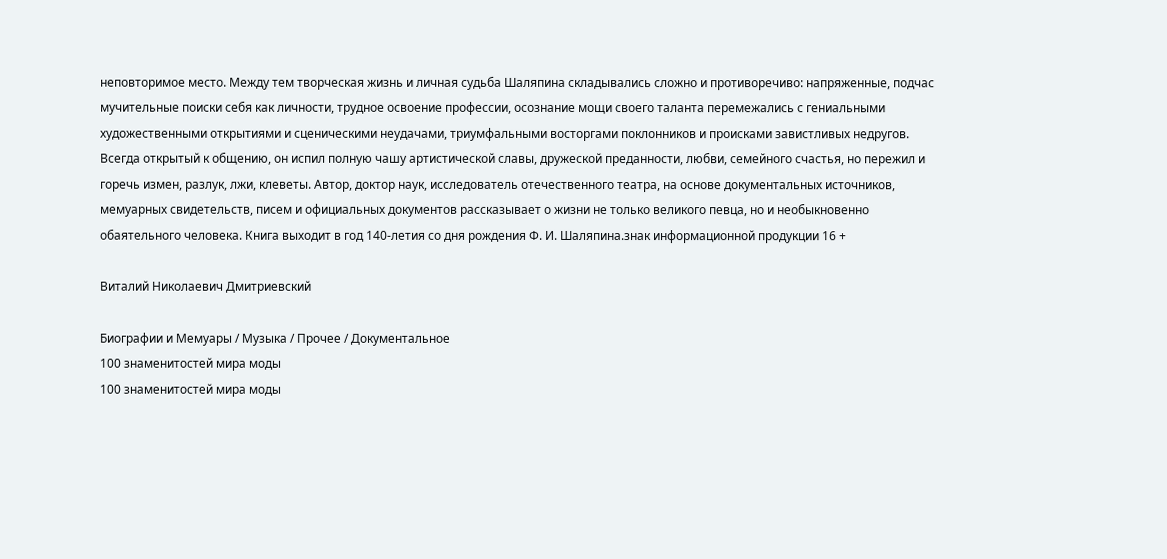неповторимое место. Между тем творческая жизнь и личная судьба Шаляпина складывались сложно и противоречиво: напряженные, подчас мучительные поиски себя как личности, трудное освоение профессии, осознание мощи своего таланта перемежались с гениальными художественными открытиями и сценическими неудачами, триумфальными восторгами поклонников и происками завистливых недругов. Всегда открытый к общению, он испил полную чашу артистической славы, дружеской преданности, любви, семейного счастья, но пережил и горечь измен, разлук, лжи, клеветы. Автор, доктор наук, исследователь отечественного театра, на основе документальных источников, мемуарных свидетельств, писем и официальных документов рассказывает о жизни не только великого певца, но и необыкновенно обаятельного человека. Книга выходит в год 140-летия со дня рождения Ф. И. Шаляпина.знак информационной продукции 16 +

Виталий Николаевич Дмитриевский

Биографии и Мемуары / Музыка / Прочее / Документальное
100 знаменитостей мира моды
100 знаменитостей мира моды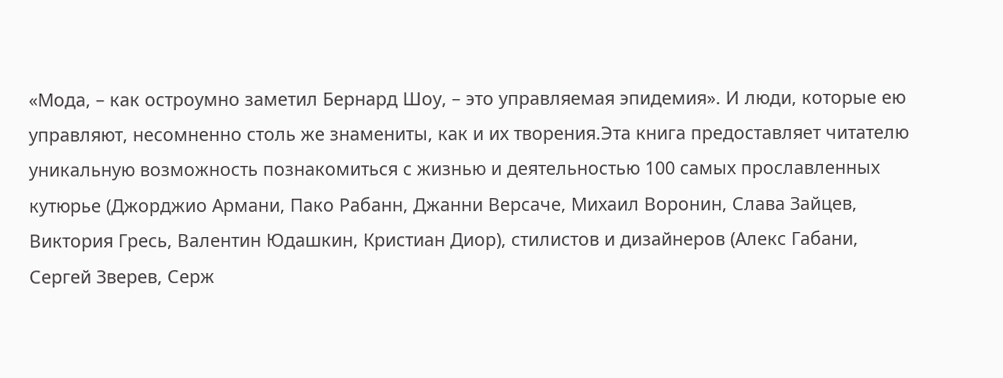«Мода, – как остроумно заметил Бернард Шоу, – это управляемая эпидемия». И люди, которые ею управляют, несомненно столь же знамениты, как и их творения.Эта книга предоставляет читателю уникальную возможность познакомиться с жизнью и деятельностью 100 самых прославленных кутюрье (Джорджио Армани, Пако Рабанн, Джанни Версаче, Михаил Воронин, Слава Зайцев, Виктория Гресь, Валентин Юдашкин, Кристиан Диор), стилистов и дизайнеров (Алекс Габани, Сергей Зверев, Серж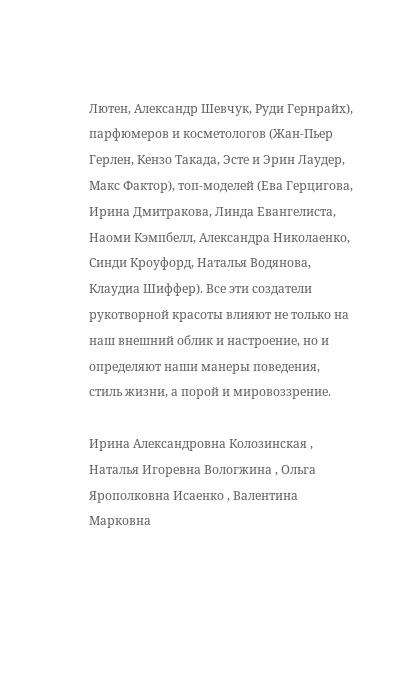Лютен, Александр Шевчук, Руди Гернрайх), парфюмеров и косметологов (Жан-Пьер Герлен, Кензо Такада, Эсте и Эрин Лаудер, Макс Фактор), топ-моделей (Ева Герцигова, Ирина Дмитракова, Линда Евангелиста, Наоми Кэмпбелл, Александра Николаенко, Синди Кроуфорд, Наталья Водянова, Клаудиа Шиффер). Все эти создатели рукотворной красоты влияют не только на наш внешний облик и настроение, но и определяют наши манеры поведения, стиль жизни, а порой и мировоззрение.

Ирина Александровна Колозинская , Наталья Игоревна Вологжина , Ольга Ярополковна Исаенко , Валентина Марковна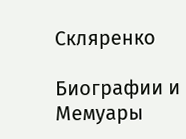Скляренко

Биографии и Мемуары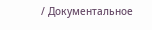/ Документальное